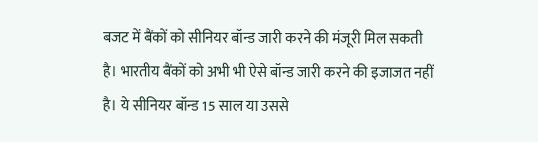बजट में बैंकों को सीनियर बॉन्ड जारी करने की मंजूरी मिल सकती है। भारतीय बैंकों को अभी भी ऐसे बॉन्ड जारी करने की इजाजत नहीं है। ये सीनियर बॉन्ड 15 साल या उससे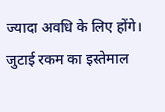ज्यादा अवधि के लिए होंगे। जुटाई रकम का इस्तेमाल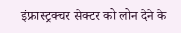इंफ्रास्ट्रक्चर सेक्टर को लोन देने के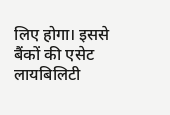लिए होगा। इससे बैंकों की एसेट लायबिलिटी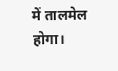में तालमेल होगा।